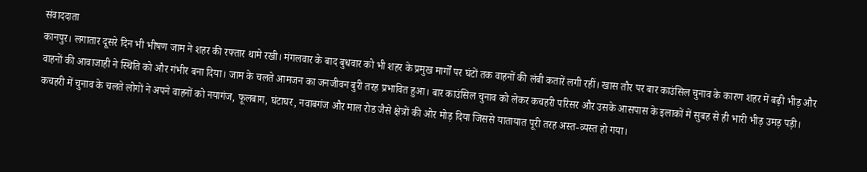संवाददाता
कानपुर। लगातार दूसरे दिन भी भीषण जाम ने शहर की रफ्तार थामे रखी। मंगलवार के बाद बुधवार को भी शहर के प्रमुख मार्गों पर घंटों तक वाहनों की लंबी कतारें लगी रहीं। खास तौर पर बार काउंसिल चुनाव के कारण शहर में बढ़ी भीड़ और वाहनों की आवाजाही ने स्थिति को और गंभीर बना दिया। जाम के चलते आमजन का जनजीवन बुरी तरह प्रभावित हुआ। बार काउंसिल चुनाव को लेकर कचहरी परिसर और उसके आसपास के इलाकों में सुबह से ही भारी भीड़ उमड़ पड़ी।
कचहरी में चुनाव के चलते लोगों ने अपने वाहनों को नयागंज, फूलबाग, घंटाघर, नवाबगंज और माल रोड जैसे क्षेत्रों की ओर मोड़ दिया जिससे यातायात पूरी तरह अस्त-व्यस्त हो गया।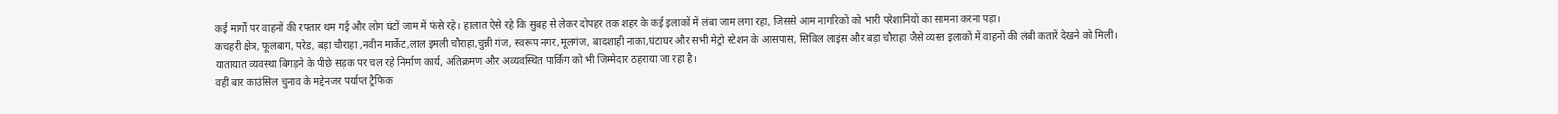कई मार्गों पर वाहनों की रफ्तार थम गई और लोग घंटों जाम में फंसे रहे। हालात ऐसे रहे कि सुबह से लेकर दोपहर तक शहर के कई इलाकों में लंबा जाम लगा रहा, जिससे आम नागरिकों को भारी परेशानियों का सामना करना पड़ा।
कचहरी क्षेत्र, फूलबाग, परेड, बड़ा चौराहा ,नवीन मार्केट,लाल इमली चौराहा,चुन्नी गंज, स्वरूप नगर,मूलगंज, बादशाही नाका,घंटाघर और सभी मेट्रो स्टेशन के आसपास, सिविल लाइंस और बड़ा चौराहा जैसे व्यस्त इलाकों में वाहनों की लंबी कतारें देखने को मिलीं।
यातायात व्यवस्था बिगड़ने के पीछे सड़क पर चल रहे निर्माण कार्य, अतिक्रमण और अव्यवस्थित पार्किंग को भी जिम्मेदार ठहराया जा रहा है।
वहीं बार काउंसिल चुनाव के मद्देनजर पर्याप्त ट्रैफिक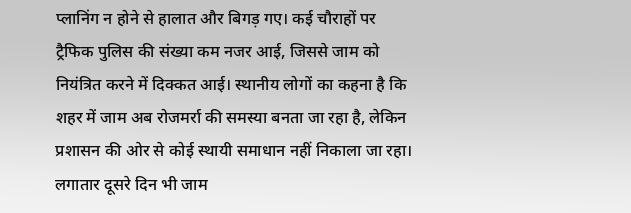प्लानिंग न होने से हालात और बिगड़ गए। कई चौराहों पर ट्रैफिक पुलिस की संख्या कम नजर आई, जिससे जाम को नियंत्रित करने में दिक्कत आई। स्थानीय लोगों का कहना है कि शहर में जाम अब रोजमर्रा की समस्या बनता जा रहा है, लेकिन प्रशासन की ओर से कोई स्थायी समाधान नहीं निकाला जा रहा।
लगातार दूसरे दिन भी जाम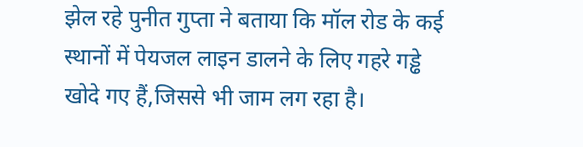झेल रहे पुनीत गुप्ता ने बताया कि मॉल रोड के कई स्थानों में पेयजल लाइन डालने के लिए गहरे गड्ढे खोदे गए हैं,जिससे भी जाम लग रहा है।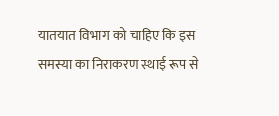यातयात विभाग को चाहिए कि इस समस्या का निराकरण स्थाई रूप से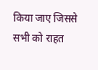किया जाए जिससे सभी को राहत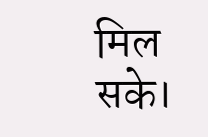मिल सके।